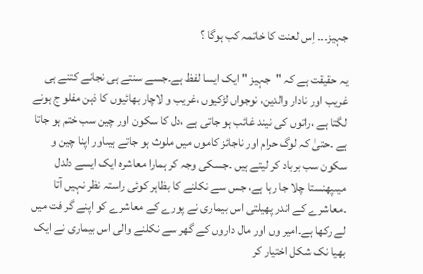جہیز۔۔۔ اِس لعنت کا خاتمہ کب ہوگا ؟

یہ حقیقت ہے کہ "جہیز " ایک ایسا لفظ ہے۔جسے سنتے ہی نجانے کتنے ہی غریب اور نادار والدین، نوجواں لڑکیوں ،غریب و لاچار بھائیوں کا ذہن مفلو ج ہونے لگتا ہے ،راتوں کی نیند غائب ہو جاتی ہے ،دل کا سکون اور چین سب ختم ہو جاتا ہے ۔حتیٰ کہ لوگ حرام اور ناجائز کاموں میں ملوث ہو جاتے ہیںاور اپنا چین و سکون سب برباد کر لیتے ہیں ۔جسکی وجہ کر ہمارا معاشرہ ایک ایسے دلدل میںپھنستا چلا جا رہا ہے، جس سے نکلنے کا بظاہر کوئی راستہ نظر نہیں آتا ۔معاشرے کے اندر پھیلتی اس بیماری نے پورے کے معاشرے کو اپنے گر فت میں لے رکھا ہے۔امیر وں اور مال داروں کے گھر سے نکلنے والی اس بیماری نے ایک بھیا نک شکل اختیار کر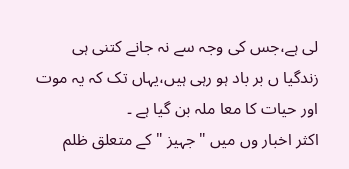لی ہے،جس کی وجہ سے نہ جانے کتنی ہی زندگیا ں بر باد ہو رہی ہیں،یہاں تک کہ یہ موت اور حیات کا معا ملہ بن گیا ہے ۔
اکثر اخبار وں میں "جہیز "کے متعلق ظلم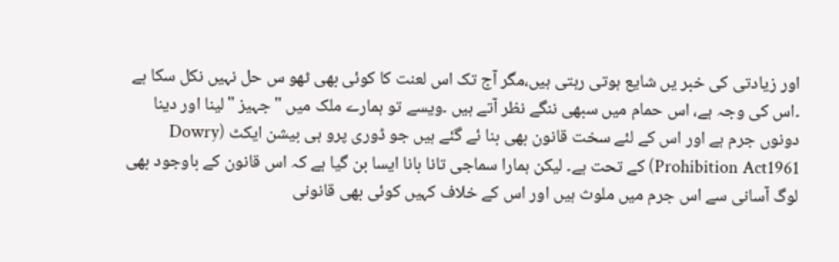اور زیادتی کی خبر یں شایع ہوتی رہتی ہیں،مگر آج تک اس لعنت کا کوئی بھی ٹھو س حل نہیں نکل سکا ہے ۔اس کی وجہ ہے، اس حمام میں سبھی ننگے نظر آتے ہیں ۔ویسے تو ہمارے ملک میں "جہیز "لینا اور دینا دونوں جرم ہے اور اس کے لئے سخت قانون بھی بنا ئے گئے ہیں جو ڈوری پرو ہی بیشن ایکٹ (Dowry Prohibition Act1961) کے تحت ہے۔ لیکن ہمارا سماجی تانا بانا ایسا بن گیا ہے کہ اس قانون کے باوجود بھی لوگ آسانی سے اس جرم میں ملوث ہیں اور اس کے خلاف کہیں کوئی بھی قانونی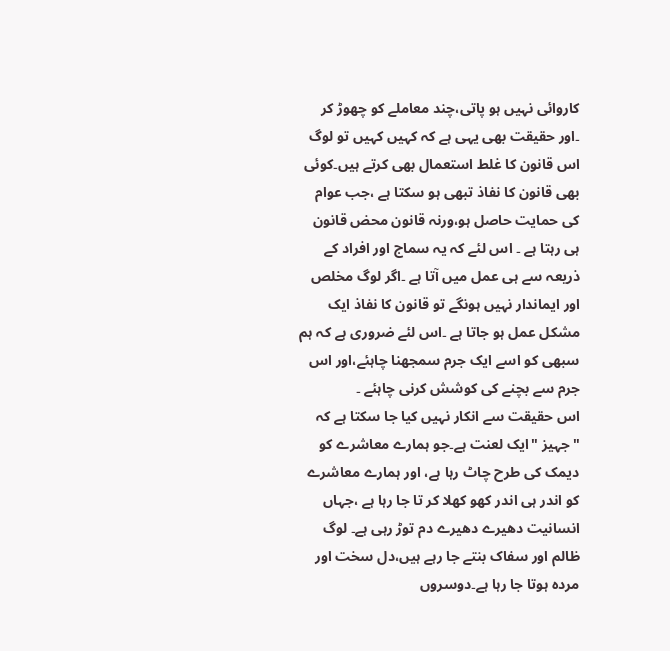کاروائی نہیں ہو پاتی،چند معاملے کو چھوڑ کر ۔اور حقیقت بھی یہی ہے کہ کہیں کہیں تو لوگ اس قانون کا غلط استعمال بھی کرتے ہیں۔کوئی بھی قانون کا نفاذ تبھی ہو سکتا ہے ،جب عوام کی حمایت حاصل ہو،ورنہ قانون محض قانون ہی رہتا ہے ۔ اس لئے کہ یہ سماج اور افراد کے ذریعہ سے ہی عمل میں آتا ہے ۔اگر لوگ مخلص اور ایماندار نہیں ہونگے تو قانون کا نفاذ ایک مشکل عمل ہو جاتا ہے ۔اس لئے ضروری ہے کہ ہم سبھی کو اسے ایک جرم سمجھنا چاہئے،اور اس جرم سے بچنے کی کوشش کرنی چاہئے ۔
اس حقیقت سے انکار نہیں کیا جا سکتا ہے کہ "جہیز "ایک لعنت ہے۔جو ہمارے معاشرے کو دیمک کی طرح چاٹ رہا ہے، اور ہمارے معاشرے کو اندر ہی اندر کھو کھلا کر تا جا رہا ہے ،جہاں انسانیت دھیرے دھیرے دم توڑ رہی ہے۔ لوگ ظالم اور سفاک بنتے جا رہے ہیں،دل سخت اور مردہ ہوتا جا رہا ہے۔دوسروں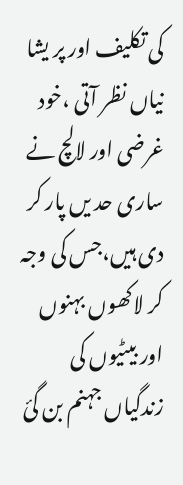کی تکلیف اور پر یشا نیاں نظر آتی ،خود غرضی اور لالچ نے ساری حد یں پار کر دی ہیں،جس کی وجہ کر لاکھوں بہنوں اور بیٹیوں کی زندگیاں جہنم بن گئ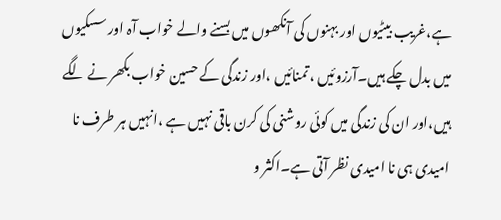ہے،غریب بیٹیوں اور بہنوں کی آنکھوں میں بسنے والے خواب آہ اور سسکیوں میں بدل چکے ہیں۔آرزوئیں ،تمنائیں ،اور زندگی کے حسین خواب بکھر نے لگے ہیں،اور ان کی زندگی میں کوئی روشنی کی کرن باقی نہیں ہے ،انہیں ہر طرف نا امیدی ہی نا امیدی نظر آتی ہے۔اکثر و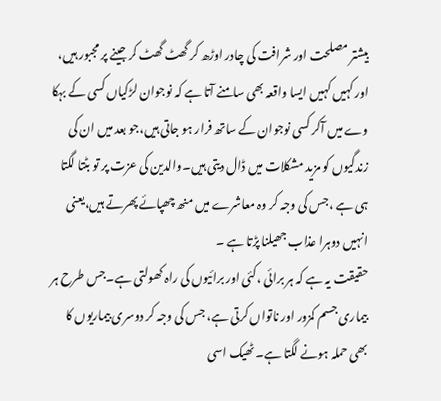بیشتر مصلحت اور شرافت کی چادر اوڑھ کر گھٹ گھٹ کر جینے پر مجبور ہیں، اور کہیں کہیں ایسا واقعہ بھی سامنے آتا ہے کہ نوجوان لڑکیاں کسی کے بہکا وے میں آکر کسی نوجوان کے ساتھ فرار ہو جاتی ہیں،جو بعد میں ان کی زندگیوں کو مزید مشکلات میں ڈال دیتی ہیں۔والدین کی عزت پر تو بٹتا لگتا ہی ہے ،جس کی وجہ کر وہ معاشرے میں منھ چھپائے پھرتے ہیں،یعنی انہیں دوہرا عذاب جھیلنا پڑتا ہے ۔
حقیقت یہ ہے کہ ہر برائی ،کئی اور برائیوں کی راہ کھولتی ہے۔جس طرح ہر بیماری جسم کمزور اور ناتواں کرتی ہے، جس کی وجہ کر دوسری بیماریوں کا بھی حملہ ہونے لگتا ہے۔ ٹھیک اسی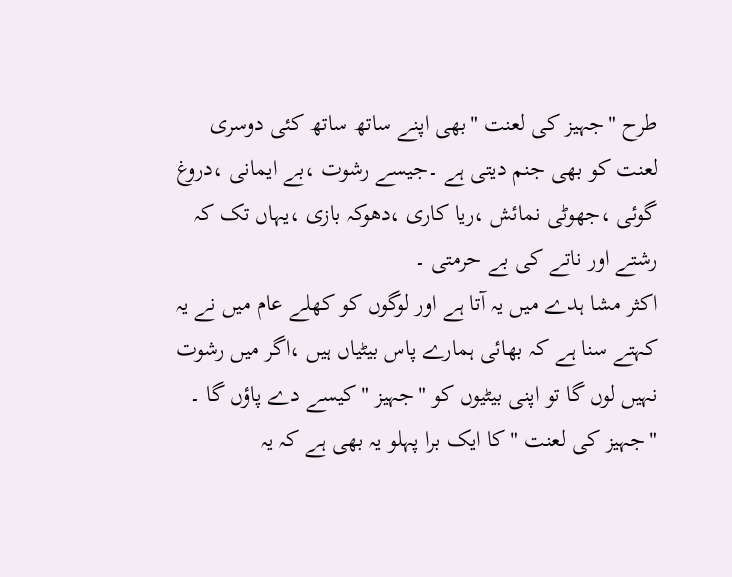طرح "جہیز کی لعنت "بھی اپنے ساتھ ساتھ کئی دوسری لعنت کو بھی جنم دیتی ہے ۔جیسے رشوت ،بے ایمانی ،دروغ گوئی ،جھوٹی نمائش ،ریا کاری ،دھوکہ بازی ،یہاں تک کہ رشتے اور ناتے کی بے حرمتی ۔
اکثر مشا ہدے میں یہ آتا ہے اور لوگوں کو کھلے عام میں نے یہ کہتے سنا ہے کہ بھائی ہمارے پاس بیٹیاں ہیں ،اگر میں رشوت نہیں لوں گا تو اپنی بیٹیوں کو "جہیز "کیسے دے پاؤں گا ۔
"جہیز کی لعنت "کا ایک برا پہلو یہ بھی ہے کہ یہ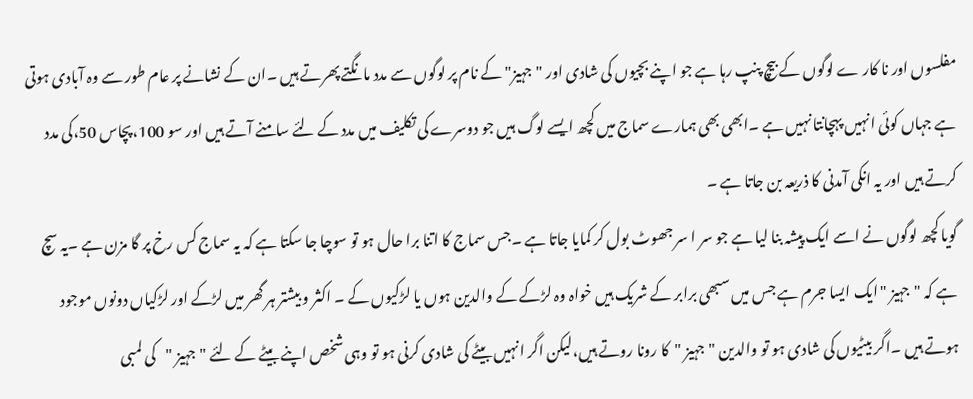مفلسوں اور نا کار ے لوگوں کے بیچ پنپ رہا ہے جو اپنے بچیوں کی شادی اور "جہیز" کے نام پر لوگوں سے مدد مانگتے پھرتے ہیں ۔ان کے نشانے پر عام طور سے وہ آبادی ہوتی ہے جہاں کوئی انہیں پہچانتا نہیں ہے ۔ابھی بھی ہمارے سماج میں کچھ ایسے لوگ ہیں جو دوسرے کی تکلیف میں مدد کے لئے سامنے آتے ہیں اور سو 100،پچاس 50،کی مدد کرتے ہیں اور یہ انکی آمدنی کا ذریعہ بن جاتا ہے ۔
گویا کچھ لوگوں نے اسے ایک پیشہ بنا لیا ہے جو سر ا سر جھوٹ بول کر کمایا جاتا ہے ۔جس سماج کا اتنا برا حال ہو تو سوچا جا سکتا ہے کہ یہ سماج کس رخ پر گا مزن ہے ۔یہ سچ ہے کہ "جہیز "ایک ایسا جرم ہے جس میں سبھی برابر کے شریک ہیں خواہ وہ لڑکے کے والدین ہوں یا لڑکیوں کے ۔ اکثر و بیشتر ہر گھر میں لڑکے اور لڑکیاں دونوں موجود ہوتے ہیں ۔اگر بیٹیوں کی شادی ہو تو والدین "جہیز "کا رونا روتے ہیں،لیکن اگر انہیں بیٹے کی شادی کرنی ہو تو وہی شخص اپنے بیٹے کے لئے "جہیز "کی لمبی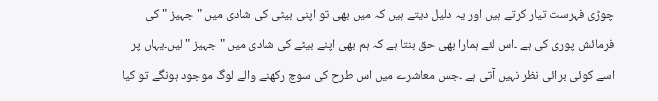چوڑی فہرست تیار کرتے ہیں اور یہ دلیل دیتے ہیں کہ میں بھی تو اپنی بیٹی کی شادی میں "جہیز "کی فرمائش پوری کی ہے ۔اس لئے ہمارا بھی حق بنتا ہے کہ ہم بھی اپنے بیٹے کی شادی میں "جہیز "لیں۔یہاں پر اسے کوئی برائی نظر نہیں آتی ہے ۔جس معاشرے میں اس طرح کی سوچ رکھنے والے لوگ موجود ہونگے تو کیا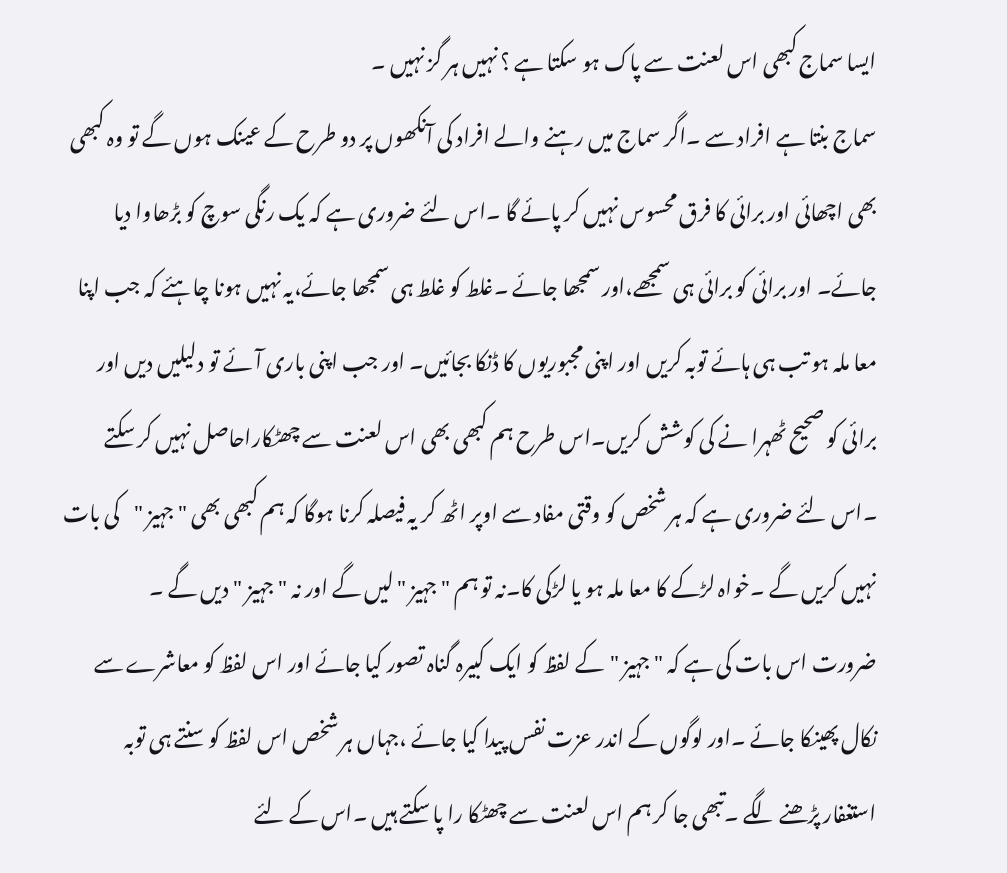ایسا سماج کبھی اس لعنت سے پاک ہو سکتا ہے ؟ نہیں ہر گز نہیں ۔
سماج بنتا ہے افراد سے ۔اگر سماج میں رہنے والے افراد کی آنکھوں پر دو طرح کے عینک ہوں گے تو وہ کبھی بھی اچھائی اور برائی کا فرق محسوس نہیں کر پائے گا ۔اس لئے ضروری ہے کہ یک رنگی سوچ کو بڑھاوا دیا جائے۔ اور برائی کو برائی ہی سمجھے،اور سمجھا جائے ۔غلط کو غلط ہی سمجھا جائے،یہ نہیں ہونا چاہئے کہ جب اپنا معا ملہ ہو تب ہی ہائے توبہ کریں اور اپنی مجبوریوں کا ڈنکا بجائیں۔ اور جب اپنی باری آئے تو دلیلیں دیں اور برائی کو صحیح ٹھہرا نے کی کوشش کریں۔اس طرح ہم کبھی بھی اس لعنت سے چھٹکاراحاصل نہیں کر سکتے ۔اس لئے ضروری ہے کہ ہر شخص کو وقتی مفاد سے اوپر اٹھ کر یہ فیصلہ کرنا ہوگا کہ ہم کبھی بھی "جہیز "کی بات نہیں کریں گے ۔خواہ لڑکے کا معا ملہ ہو یا لڑکی کا۔نہ تو ہم "جہیز "لیں گے اور نہ "جہیز "دیں گے ۔
ضرورت اس بات کی ہے کہ "جہیز "کے لفظ کو ایک کبیرہ گناہ تصور کیا جائے اور اس لفظ کو معاشرے سے نکال پھینکا جائے ۔اور لوگوں کے اندر عزت نفس پیدا کیا جائے ،جہاں ہر شخص اس لفظ کو سنتے ہی توبہ استغفار پڑھنے لگے ۔تبھی جا کر ہم اس لعنت سے چھٹکا را پا سکتے ہیں ۔اس کے لئے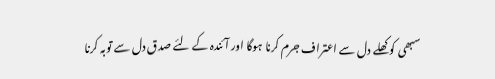سبھی کو کھلے دل سے اعتراف جرم کرنا ہوگا اور آئندہ کے لئے صدق دل سے توبہ کرنا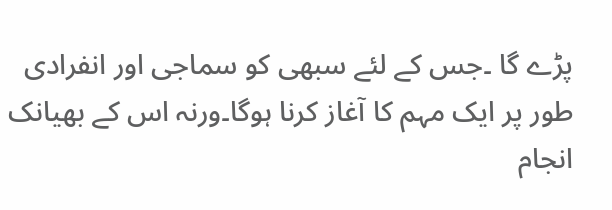پڑے گا ۔جس کے لئے سبھی کو سماجی اور انفرادی طور پر ایک مہم کا آغاز کرنا ہوگا۔ورنہ اس کے بھیانک انجام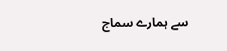سے ہمارے سماج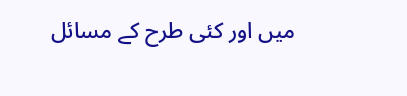میں اور کئی طرح کے مسائل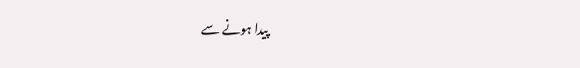پیدا ہونے سے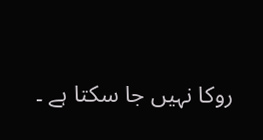روکا نہیں جا سکتا ہے ۔